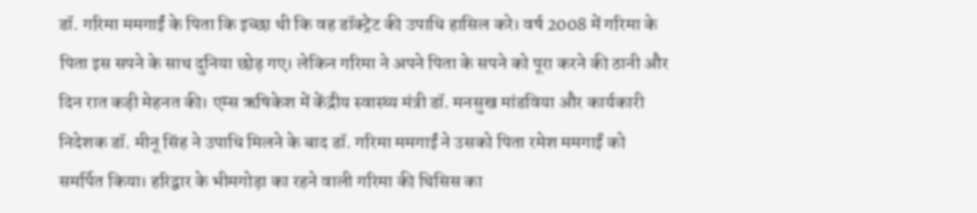डॉ. गरिमा ममगाईं के पिता कि इच्छा थी कि वह डॉक्ट्रेट की उपाधि हासिल करे। वर्ष 2008 में गरिमा के पिता इस सपने के साथ दुनिया छोड़ गए। लेकिन गरिमा ने अपने पिता के सपने को पूरा करने की ठानी और दिन रात कड़ी मेहनत की। एम्स ऋषिकेश में केंद्रीय स्वास्थ्य मंत्री डॉ. मनसुख मांडविया और कार्यकारी निदेशक डॉ. मीनू सिंह ने उपाधि मिलने के बाद डॉ. गरिमा ममगाईं ने उसको पिता रमेश ममगाईं को समर्पित किया। हरिद्वार के भीमगोड़ा का रहने वाली गरिमा की थिसिस का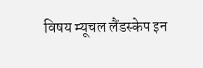विषय म्यूचल लैंडस्केप इन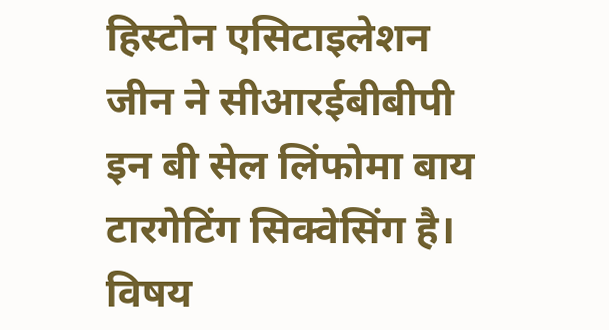हिस्टोन एसिटाइलेशन जीन ने सीआरईबीबीपी इन बी सेल लिंफोमा बाय टारगेटिंग सिक्वेसिंग है। विषय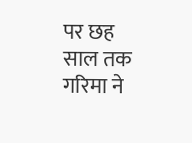पर छह साल तक गरिमा ने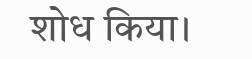शोध किया।